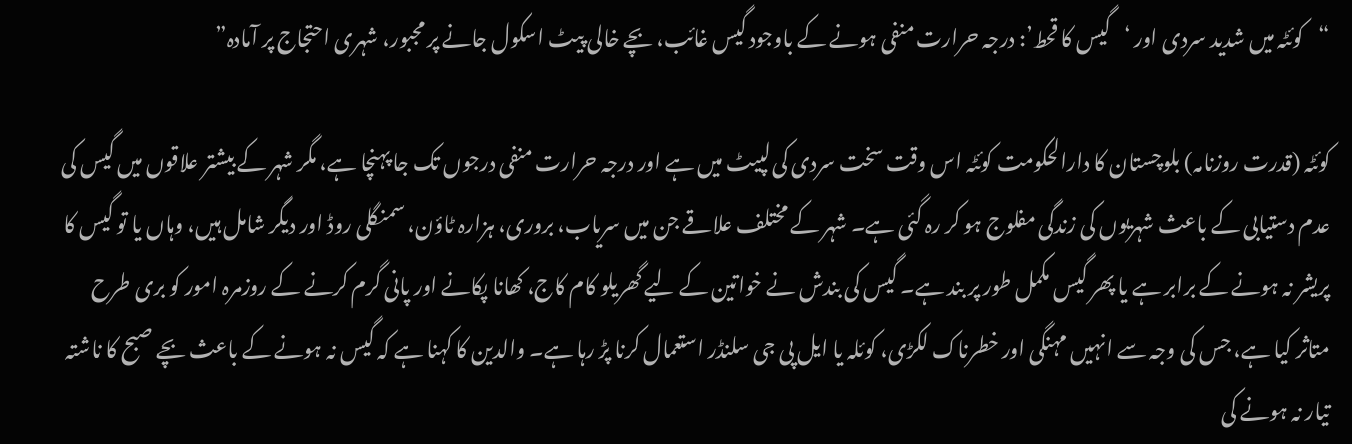“کوئٹہ میں شدید سردی اور ‘گیس کا قحط’: درجہ حرارت منفی ہونے کے باوجود گیس غائب، بچے خالی پیٹ اسکول جانے پر مجبور، شہری احتجاج پر آمادہ”

کوئٹہ (قدرت روزنامہ) بلوچستان کا دارالحکومت کوئٹہ اس وقت سخت سردی کی لپیٹ میں ہے اور درجہ حرارت منفی درجوں تک جا پہنچا ہے، مگر شہر کے بیشتر علاقوں میں گیس کی عدم دستیابی کے باعث شہریوں کی زندگی مفلوج ہو کر رہ گئی ہے۔ شہر کے مختلف علاقے جن میں سریاب، بروری، ہزارہ ٹاؤن، سمنگلی روڈ اور دیگر شامل ہیں، وہاں یا تو گیس کا پریشر نہ ہونے کے برابر ہے یا پھر گیس مکمل طور پر بند ہے۔ گیس کی بندش نے خواتین کے لیے گھریلو کام کاج، کھانا پکانے اور پانی گرم کرنے کے روزمرہ امور کو بری طرح متاثر کیا ہے، جس کی وجہ سے انہیں مہنگی اور خطرناک لکڑی، کوئلہ یا ایل پی جی سلنڈر استعمال کرنا پڑ رہا ہے۔ والدین کا کہنا ہے کہ گیس نہ ہونے کے باعث بچے صبح کا ناشتہ تیار نہ ہونے کی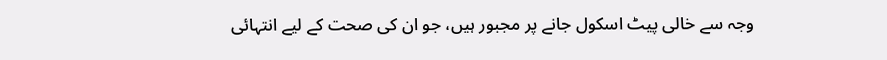وجہ سے خالی پیٹ اسکول جانے پر مجبور ہیں، جو ان کی صحت کے لیے انتہائی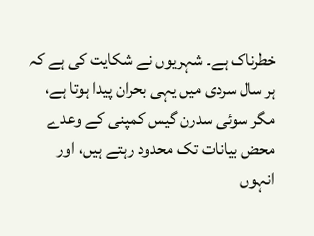خطرناک ہے۔ شہریوں نے شکایت کی ہے کہ ہر سال سردی میں یہی بحران پیدا ہوتا ہے، مگر سوئی سدرن گیس کمپنی کے وعدے محض بیانات تک محدود رہتے ہیں، اور انہوں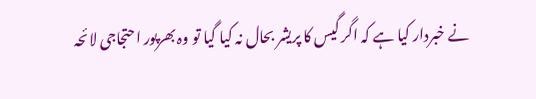نے خبردار کیا ہے کہ اگر گیس کا پریشر بحال نہ کیا گیا تو وہ بھرپور احتجاجی لائحہ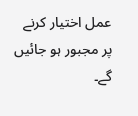عمل اختیار کرنے پر مجبور ہو جائیں گے۔